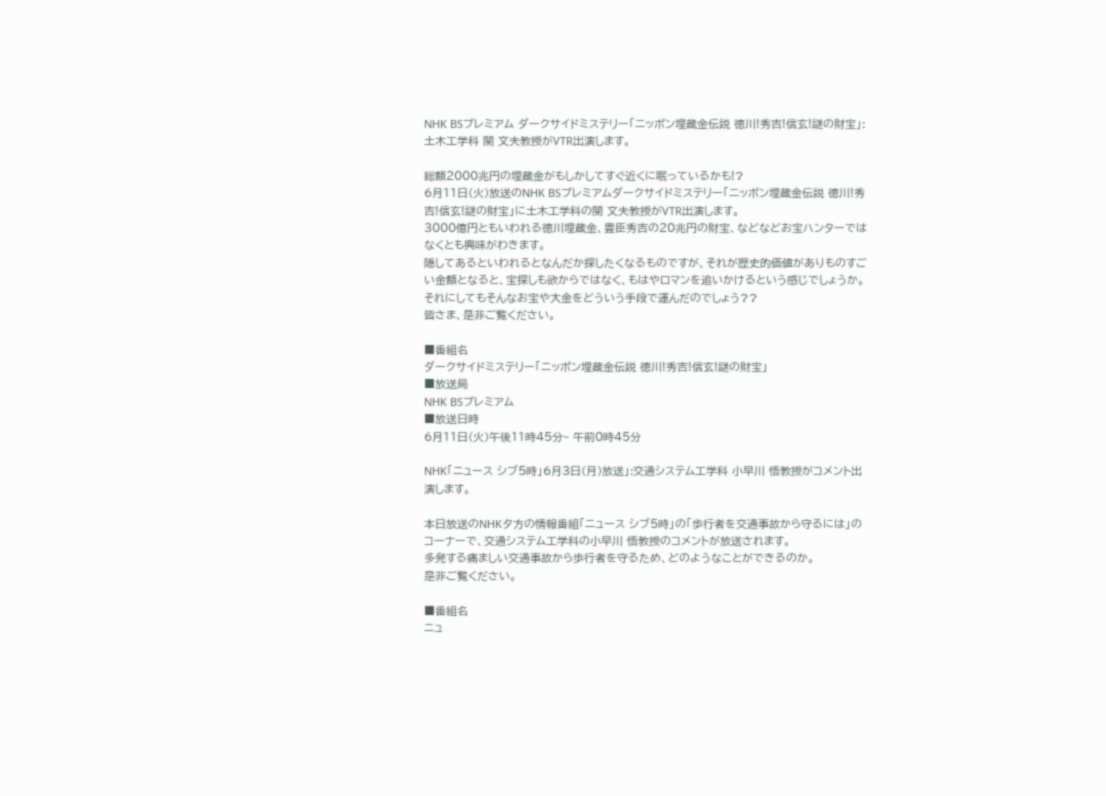NHK BSプレミアム ダークサイドミステリー「ニッポン埋蔵金伝説 徳川!秀吉!信玄!謎の財宝」:土木工学科 関 文夫教授がVTR出演します。

総額2000兆円の埋蔵金がもしかしてすぐ近くに眠っているかも!?
6月11日(火)放送のNHK BSプレミアムダークサイドミステリー「ニッポン埋蔵金伝説 徳川!秀吉!信玄!謎の財宝」に土木工学科の関 文夫教授がVTR出演します。
3000億円ともいわれる徳川埋蔵金、豊臣秀吉の20兆円の財宝、などなどお宝ハンターではなくとも興味がわきます。
隠してあるといわれるとなんだか探したくなるものですが、それが歴史的価値がありものすごい金額となると、宝探しも欲からではなく、もはやロマンを追いかけるという感じでしょうか。
それにしてもそんなお宝や大金をどういう手段で運んだのでしょう??
皆さま、是非ご覧ください。

■番組名
ダークサイドミステリー「ニッポン埋蔵金伝説 徳川!秀吉!信玄!謎の財宝」
■放送局
NHK BSプレミアム
■放送日時
6月11日(火)午後11時45分~ 午前0時45分

NHK「ニュース シブ5時」6月3日(月)放送」:交通システム工学科 小早川 悟教授がコメント出演します。

本日放送のNHK夕方の情報番組「ニュース シブ5時」の「歩行者を交通事故から守るには」のコーナーで、交通システム工学科の小早川 悟教授のコメントが放送されます。
多発する痛ましい交通事故から歩行者を守るため、どのようなことができるのか。
是非ご覧ください。

■番組名
ニュ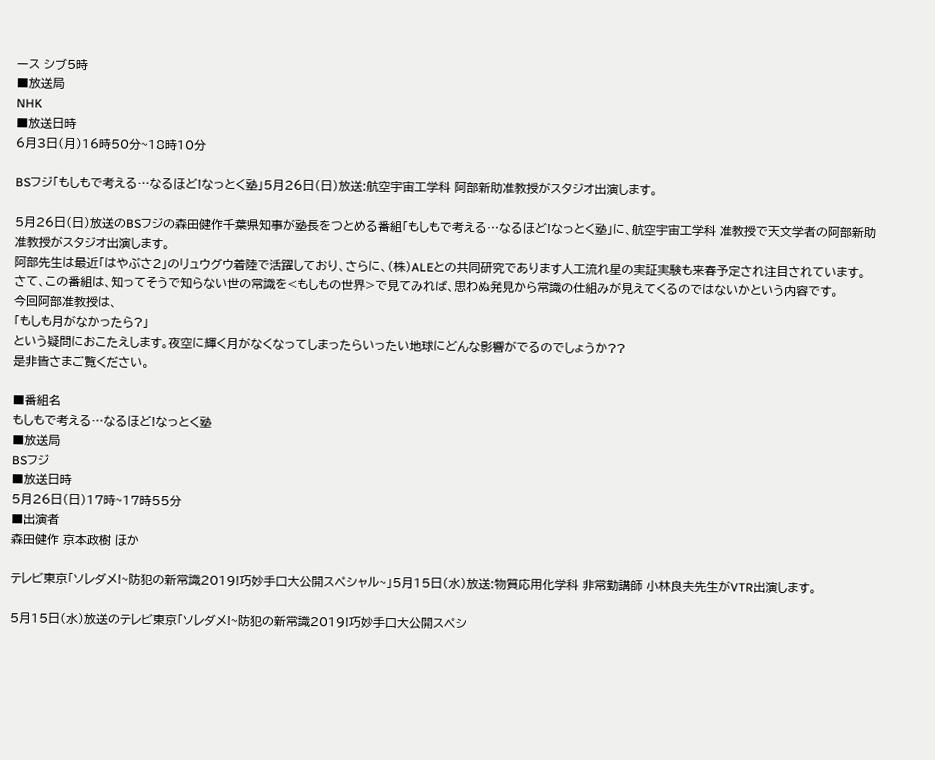ース シブ5時
■放送局
NHK
■放送日時
6月3日(月)16時50分~18時10分

BSフジ「もしもで考える…なるほど!なっとく塾」5月26日(日)放送:航空宇宙工学科 阿部新助准教授がスタジオ出演します。

5月26日(日)放送のBSフジの森田健作千葉県知事が塾長をつとめる番組「もしもで考える…なるほど!なっとく塾」に、航空宇宙工学科 准教授で天文学者の阿部新助准教授がスタジオ出演します。
阿部先生は最近「はやぶさ2」のリュウグウ着陸で活躍しており、さらに、(株)ALEとの共同研究であります人工流れ星の実証実験も来春予定され注目されています。
さて、この番組は、知ってそうで知らない世の常識を<もしもの世界>で見てみれば、思わぬ発見から常識の仕組みが見えてくるのではないかという内容です。
今回阿部准教授は、
「もしも月がなかったら?」
という疑問におこたえします。夜空に輝く月がなくなってしまったらいったい地球にどんな影響がでるのでしょうか??
是非皆さまご覧ください。

■番組名
もしもで考える…なるほど!なっとく塾
■放送局
BSフジ
■放送日時
5月26日(日)17時~17時55分
■出演者
森田健作 京本政樹 ほか

テレビ東京「ソレダメ!~防犯の新常識2019!巧妙手口大公開スペシャル~」5月15日(水)放送:物質応用化学科 非常勤講師 小林良夫先生がVTR出演します。

5月15日(水)放送のテレビ東京「ソレダメ!~防犯の新常識2019!巧妙手口大公開スペシ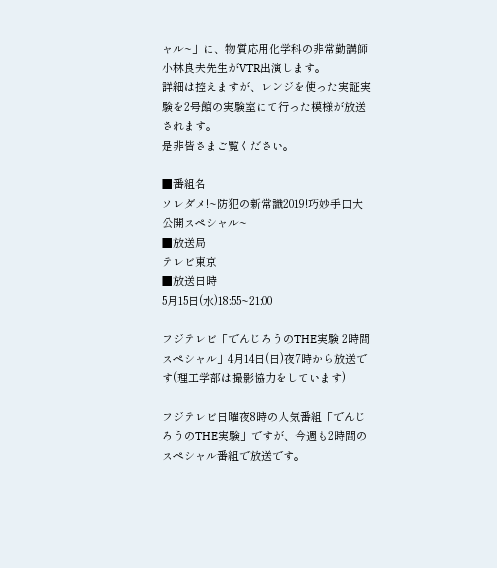ャル~」に、物質応用化学科の非常勤講師 小林良夫先生がVTR出演します。
詳細は控えますが、レンジを使った実証実験を2号館の実験室にて行った模様が放送されます。
是非皆さまご覧ください。

■番組名
ソレダメ!~防犯の新常識2019!巧妙手口大公開スペシャル~
■放送局
テレビ東京
■放送日時
5月15日(水)18:55~21:00

フジテレビ「でんじろうのTHE実験 2時間スペシャル」4月14日(日)夜7時から放送です(理工学部は撮影協力をしています)

フジテレビ日曜夜8時の人気番組「でんじろうのTHE実験」ですが、今週も2時間のスペシャル番組で放送です。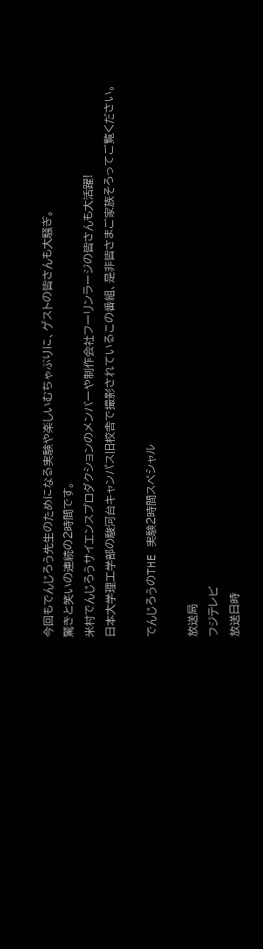今回もでんじろう先生のためになる実験や楽しいむちゃぶりに、ゲストの皆さんも大騒ぎ。
驚きと笑いの連続の2時間です。
米村でんじろうサイエンスプロダクションのメンバーや制作会社フーリンラージの皆さんも大活躍!
日本大学理工学部の駿河台キャンパス旧校舎で撮影されているこの番組、是非皆さまご家族そろってご覧ください。

でんじろうのTHE 実験2時間スペシャル

放送局
フジテレビ
放送日時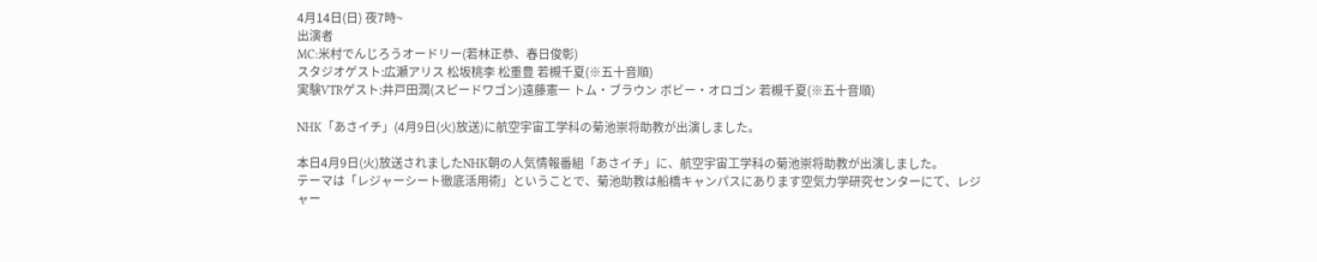4月14日(日) 夜7時~
出演者
MC:米村でんじろうオードリー(若林正恭、春日俊彰)
スタジオゲスト:広瀬アリス 松坂桃李 松重豊 若槻千夏(※五十音順)
実験VTRゲスト:井戸田潤(スピードワゴン)遠藤憲一 トム・ブラウン ボビー・オロゴン 若槻千夏(※五十音順)

NHK「あさイチ」(4月9日(火)放送)に航空宇宙工学科の菊池崇将助教が出演しました。

本日4月9日(火)放送されましたNHK朝の人気情報番組「あさイチ」に、航空宇宙工学科の菊池崇将助教が出演しました。
テーマは「レジャーシート徹底活用術」ということで、菊池助教は船橋キャンパスにあります空気力学研究センターにて、レジャー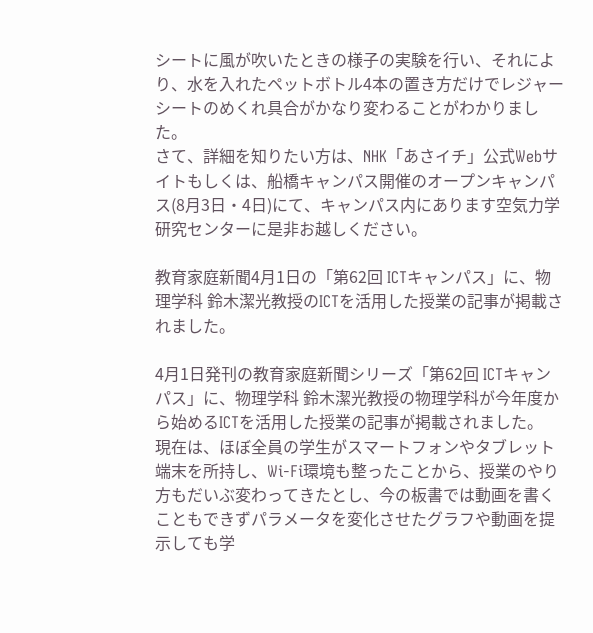シートに風が吹いたときの様子の実験を行い、それにより、水を入れたペットボトル4本の置き方だけでレジャーシートのめくれ具合がかなり変わることがわかりました。
さて、詳細を知りたい方は、NHK「あさイチ」公式Webサイトもしくは、船橋キャンパス開催のオープンキャンパス(8月3日・4日)にて、キャンパス内にあります空気力学研究センターに是非お越しください。

教育家庭新聞4月1日の「第62回 ICTキャンパス」に、物理学科 鈴木潔光教授のICTを活用した授業の記事が掲載されました。

4月1日発刊の教育家庭新聞シリーズ「第62回 ICTキャンパス」に、物理学科 鈴木潔光教授の物理学科が今年度から始めるICTを活用した授業の記事が掲載されました。
現在は、ほぼ全員の学生がスマートフォンやタブレット端末を所持し、Wi-Fi環境も整ったことから、授業のやり方もだいぶ変わってきたとし、今の板書では動画を書くこともできずパラメータを変化させたグラフや動画を提示しても学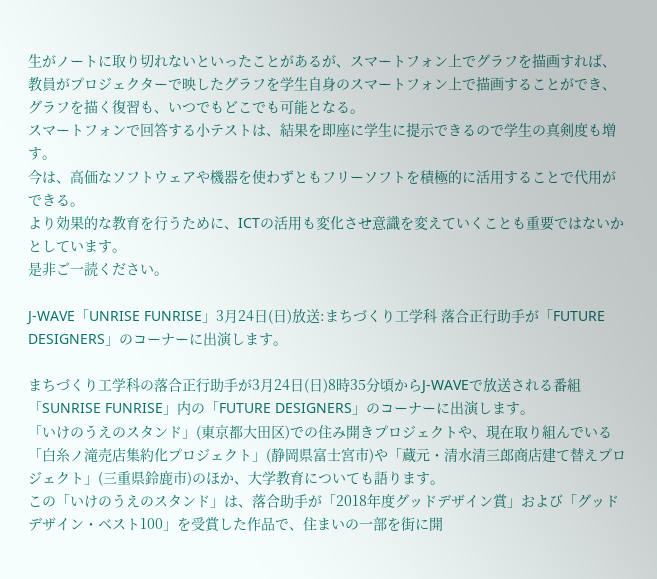生がノートに取り切れないといったことがあるが、スマートフォン上でグラフを描画すれば、教員がプロジェクターで映したグラフを学生自身のスマートフォン上で描画することができ、グラフを描く復習も、いつでもどこでも可能となる。
スマートフォンで回答する小テストは、結果を即座に学生に提示できるので学生の真剣度も増す。
今は、高価なソフトウェアや機器を使わずともフリーソフトを積極的に活用することで代用ができる。
より効果的な教育を行うために、ICTの活用も変化させ意識を変えていくことも重要ではないかとしています。
是非ご一読ください。

J-WAVE「UNRISE FUNRISE」3月24日(日)放送:まちづくり工学科 落合正行助手が「FUTURE DESIGNERS」のコーナーに出演します。

まちづくり工学科の落合正行助手が3月24日(日)8時35分頃からJ-WAVEで放送される番組「SUNRISE FUNRISE」内の「FUTURE DESIGNERS」のコーナーに出演します。
「いけのうえのスタンド」(東京都大田区)での住み開きプロジェクトや、現在取り組んでいる「白糸ノ滝売店集約化プロジェクト」(静岡県富士宮市)や「蔵元・清水清三郎商店建て替えプロジェクト」(三重県鈴鹿市)のほか、大学教育についても語ります。
この「いけのうえのスタンド」は、落合助手が「2018年度グッドデザイン賞」および「グッドデザイン・ベスト100」を受賞した作品で、住まいの一部を街に開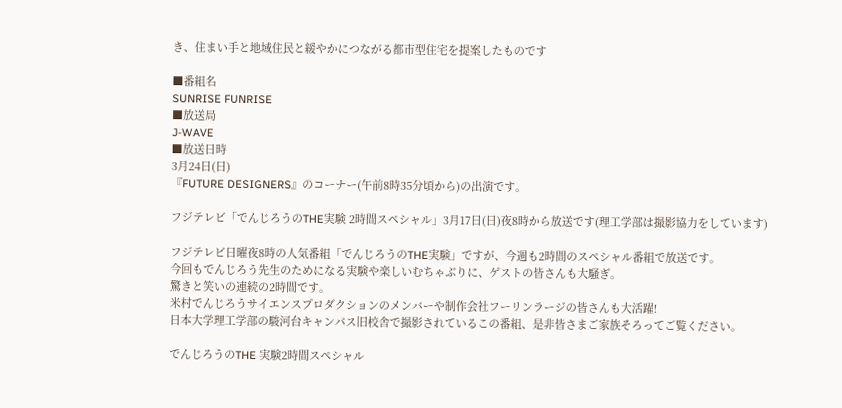き、住まい手と地域住民と緩やかにつながる都市型住宅を提案したものです

■番組名
SUNRISE FUNRISE
■放送局
J-WAVE
■放送日時
3月24日(日)
『FUTURE DESIGNERS』のコーナー(午前8時35分頃から)の出演です。

フジテレビ「でんじろうのTHE実験 2時間スペシャル」3月17日(日)夜8時から放送です(理工学部は撮影協力をしています)

フジテレビ日曜夜8時の人気番組「でんじろうのTHE実験」ですが、今週も2時間のスペシャル番組で放送です。
今回もでんじろう先生のためになる実験や楽しいむちゃぶりに、ゲストの皆さんも大騒ぎ。
驚きと笑いの連続の2時間です。
米村でんじろうサイエンスプロダクションのメンバーや制作会社フーリンラージの皆さんも大活躍!
日本大学理工学部の駿河台キャンパス旧校舎で撮影されているこの番組、是非皆さまご家族そろってご覧ください。

でんじろうのTHE 実験2時間スペシャル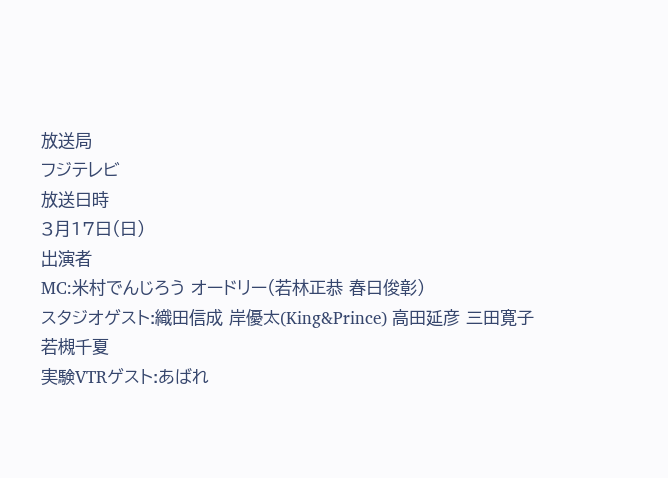放送局
フジテレビ
放送日時
3月17日(日)
出演者
MC:米村でんじろう オードリー(若林正恭 春日俊彰)
スタジオゲスト:織田信成 岸優太(King&Prince) 高田延彦 三田寛子 若槻千夏
実験VTRゲスト:あばれ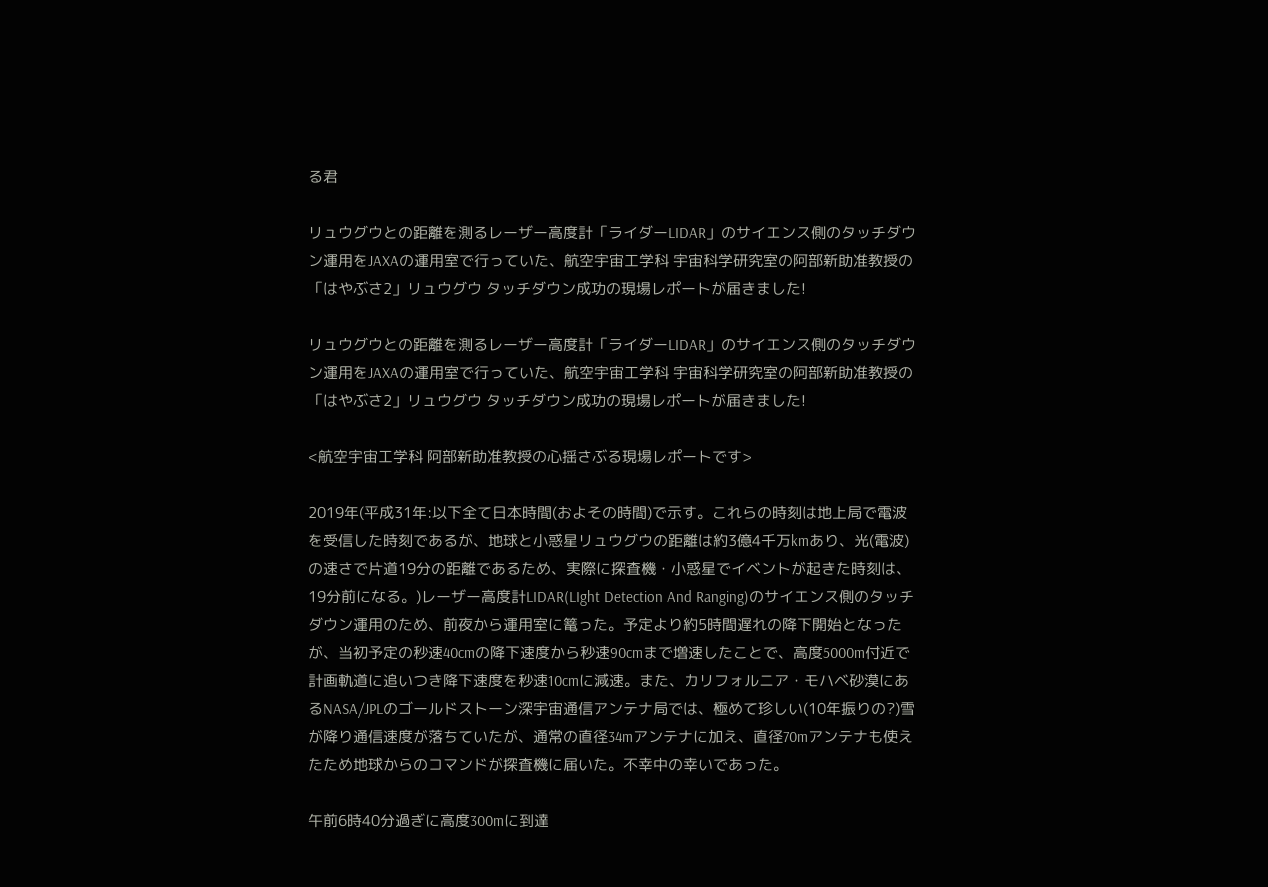る君

リュウグウとの距離を測るレーザー高度計「ライダーLIDAR」のサイエンス側のタッチダウン運用をJAXAの運用室で行っていた、航空宇宙工学科 宇宙科学研究室の阿部新助准教授の「はやぶさ2」リュウグウ タッチダウン成功の現場レポートが届きました!

リュウグウとの距離を測るレーザー高度計「ライダーLIDAR」のサイエンス側のタッチダウン運用をJAXAの運用室で行っていた、航空宇宙工学科 宇宙科学研究室の阿部新助准教授の「はやぶさ2」リュウグウ タッチダウン成功の現場レポートが届きました!

<航空宇宙工学科 阿部新助准教授の心揺さぶる現場レポートです>

2019年(平成31年:以下全て日本時間(およその時間)で示す。これらの時刻は地上局で電波を受信した時刻であるが、地球と小惑星リュウグウの距離は約3億4千万kmあり、光(電波)の速さで片道19分の距離であるため、実際に探査機・小惑星でイベントが起きた時刻は、19分前になる。)レーザー高度計LIDAR(LIght Detection And Ranging)のサイエンス側のタッチダウン運用のため、前夜から運用室に篭った。予定より約5時間遅れの降下開始となったが、当初予定の秒速40cmの降下速度から秒速90cmまで増速したことで、高度5000m付近で計画軌道に追いつき降下速度を秒速10cmに減速。また、カリフォルニア・モハベ砂漠にあるNASA/JPLのゴールドストーン深宇宙通信アンテナ局では、極めて珍しい(10年振りの?)雪が降り通信速度が落ちていたが、通常の直径34mアンテナに加え、直径70mアンテナも使えたため地球からのコマンドが探査機に届いた。不幸中の幸いであった。

午前6時40分過ぎに高度300mに到達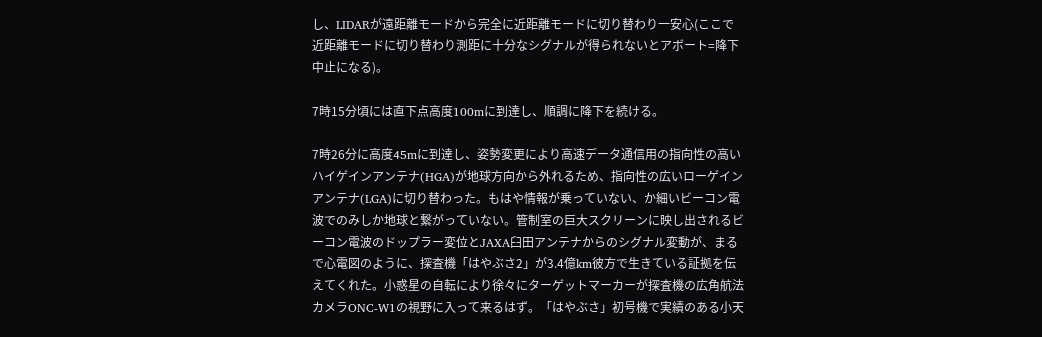し、LIDARが遠距離モードから完全に近距離モードに切り替わり一安心(ここで近距離モードに切り替わり測距に十分なシグナルが得られないとアボート=降下中止になる)。

7時15分頃には直下点高度100mに到達し、順調に降下を続ける。

7時26分に高度45mに到達し、姿勢変更により高速データ通信用の指向性の高いハイゲインアンテナ(HGA)が地球方向から外れるため、指向性の広いローゲインアンテナ(LGA)に切り替わった。もはや情報が乗っていない、か細いビーコン電波でのみしか地球と繋がっていない。管制室の巨大スクリーンに映し出されるビーコン電波のドップラー変位とJAXA臼田アンテナからのシグナル変動が、まるで心電図のように、探査機「はやぶさ2」が3.4億km彼方で生きている証拠を伝えてくれた。小惑星の自転により徐々にターゲットマーカーが探査機の広角航法カメラONC-W1の視野に入って来るはず。「はやぶさ」初号機で実績のある小天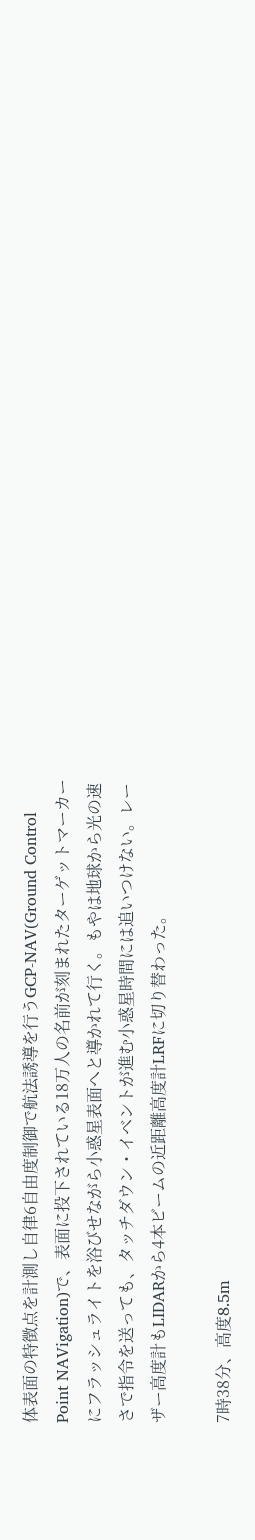体表面の特徴点を計測し自律6自由度制御で航法誘導を行うGCP-NAV(Ground Control Point NAVigation)で、表面に投下されている18万人の名前が刻まれたターゲットマーカーにフラッシュライトを浴びせながら小惑星表面へと導かれて行く。もやは地球から光の速さで指令を送っても、タッチダウン・イベントが進む小惑星時間には追いつけない。レーザー高度計もLIDARから4本ビームの近距離高度計LRFに切り替わった。

7時38分、高度8.5m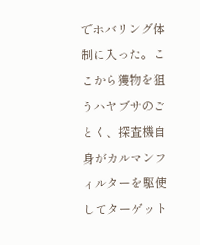でホバリング体制に入った。ここから獲物を狙うハヤブサのごとく、探査機自身がカルマンフィルターを駆使してターゲット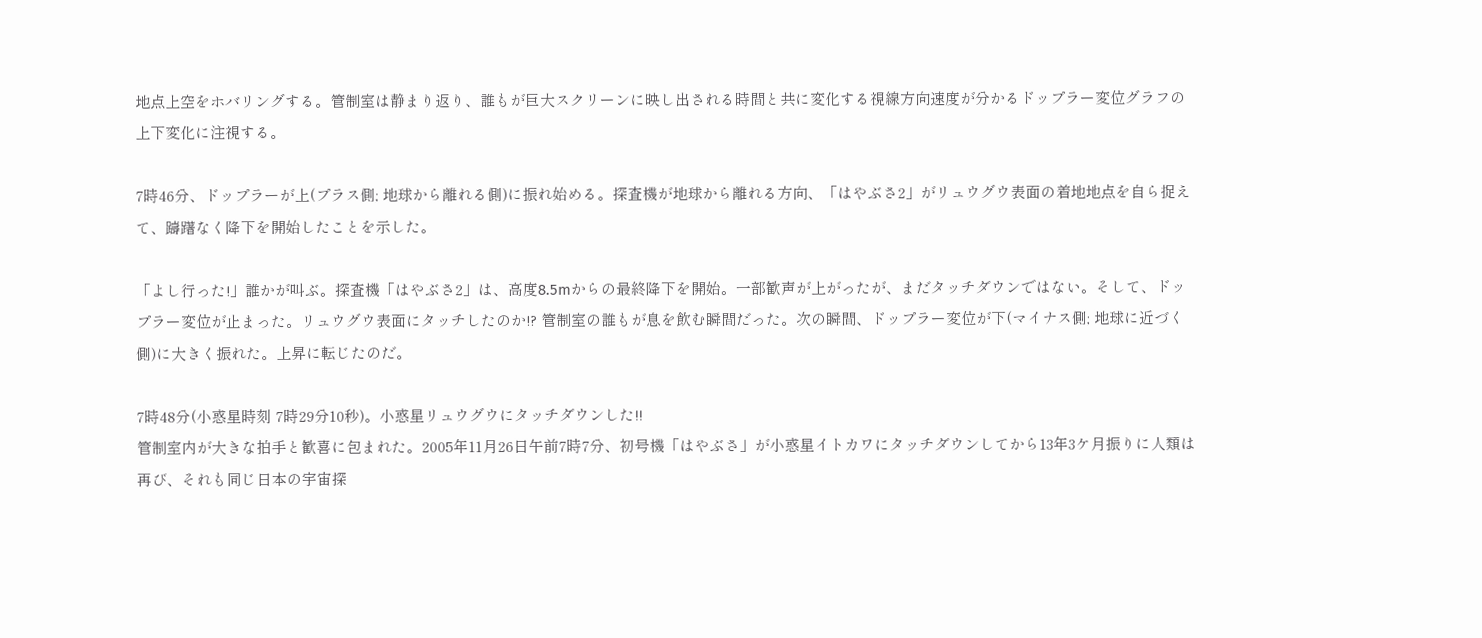地点上空をホバリングする。管制室は静まり返り、誰もが巨大スクリーンに映し出される時間と共に変化する視線方向速度が分かるドップラー変位グラフの上下変化に注視する。

7時46分、ドップラーが上(プラス側; 地球から離れる側)に振れ始める。探査機が地球から離れる方向、「はやぶさ2」がリュウグウ表面の着地地点を自ら捉えて、躊躇なく降下を開始したことを示した。

「よし行った!」誰かが叫ぶ。探査機「はやぶさ2」は、高度8.5mからの最終降下を開始。一部歓声が上がったが、まだタッチダウンではない。そして、ドップラー変位が止まった。リュウグウ表面にタッチしたのか!? 管制室の誰もが息を飲む瞬間だった。次の瞬間、ドップラー変位が下(マイナス側; 地球に近づく側)に大きく振れた。上昇に転じたのだ。

7時48分(小惑星時刻 7時29分10秒)。小惑星リュウグウにタッチダウンした!!
管制室内が大きな拍手と歓喜に包まれた。2005年11月26日午前7時7分、初号機「はやぶさ」が小惑星イトカワにタッチダウンしてから13年3ケ月振りに人類は再び、それも同じ日本の宇宙探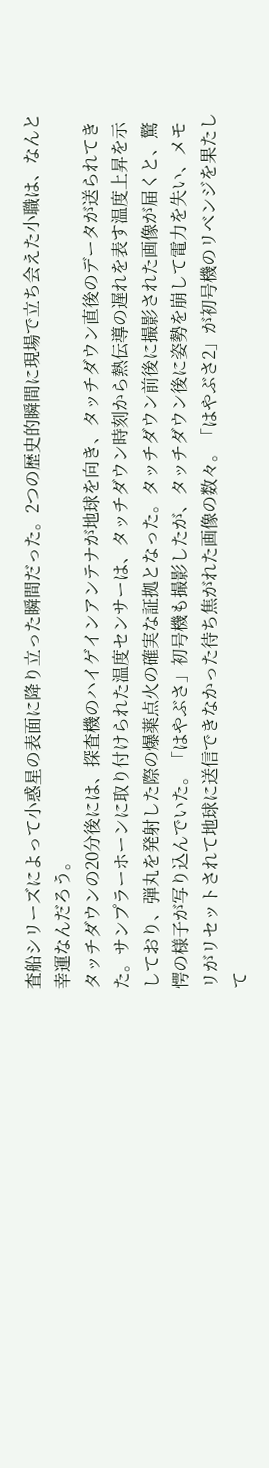査船シリーズによって小惑星の表面に降り立った瞬間だった。2つの歴史的瞬間に現場で立ち会えた小職は、なんと幸運なんだろう。
タッチダウンの20分後には、探査機のハイゲインアンテナが地球を向き、タッチダウン直後のデータが送られてきた。サンプラーホーンに取り付けられた温度センサーは、タッチダウン時刻から熱伝導の遅れを表す温度上昇を示しており、弾丸を発射した際の爆薬点火の確実な証拠となった。タッチダウン前後に撮影された画像が届くと、驚愕の様子が写り込んでいた。「はやぶさ」初号機も撮影したが、タッチダウン後に姿勢を崩して電力を失い、メモリがリセットされて地球に送信できなかった待ち焦がれた画像の数々。「はやぶさ2」が初号機のリベンジを果たして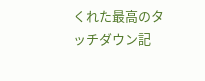くれた最高のタッチダウン記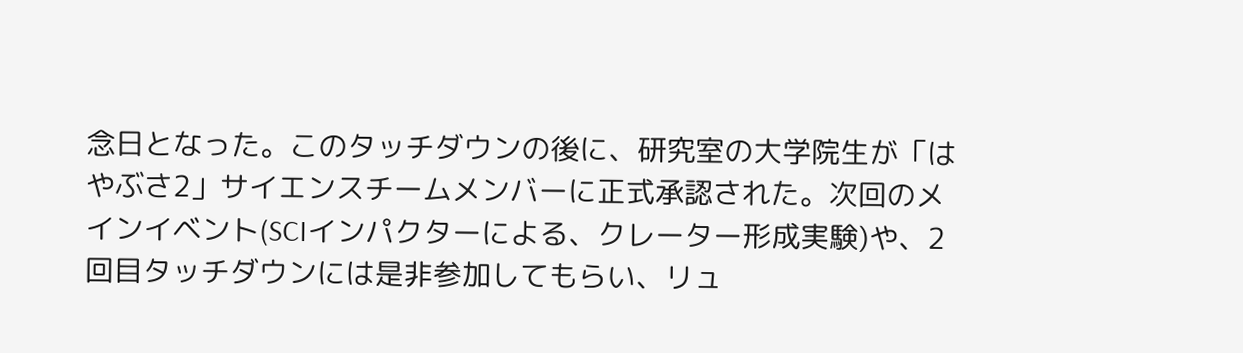念日となった。このタッチダウンの後に、研究室の大学院生が「はやぶさ2」サイエンスチームメンバーに正式承認された。次回のメインイベント(SCIインパクターによる、クレーター形成実験)や、2回目タッチダウンには是非参加してもらい、リュ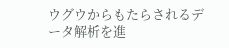ウグウからもたらされるデータ解析を進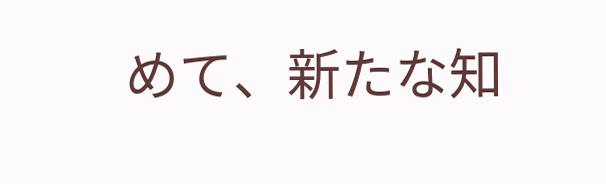めて、新たな知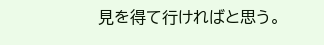見を得て行ければと思う。